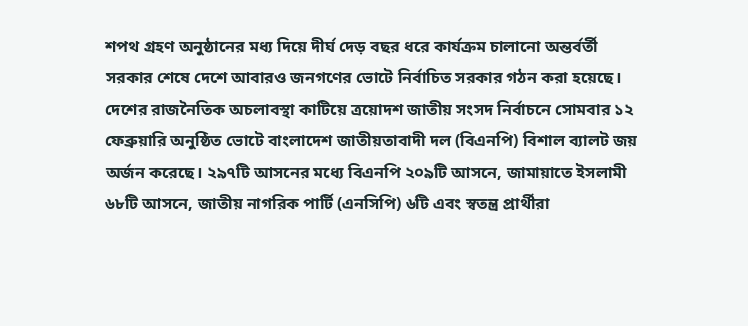শপথ গ্রহণ অনুষ্ঠানের মধ্য দিয়ে দীর্ঘ দেড় বছর ধরে কার্যক্রম চালানো অন্তর্বর্তী সরকার শেষে দেশে আবারও জনগণের ভোটে নির্বাচিত সরকার গঠন করা হয়েছে।
দেশের রাজনৈতিক অচলাবস্থা কাটিয়ে ত্রয়োদশ জাতীয় সংসদ নির্বাচনে সোমবার ১২ ফেব্রুয়ারি অনুষ্ঠিত ভোটে বাংলাদেশ জাতীয়তাবাদী দল (বিএনপি) বিশাল ব্যালট জয় অর্জন করেছে। ২৯৭টি আসনের মধ্যে বিএনপি ২০৯টি আসনে, জামায়াতে ইসলামী ৬৮টি আসনে, জাতীয় নাগরিক পার্টি (এনসিপি) ৬টি এবং স্বতন্ত্র প্রার্থীরা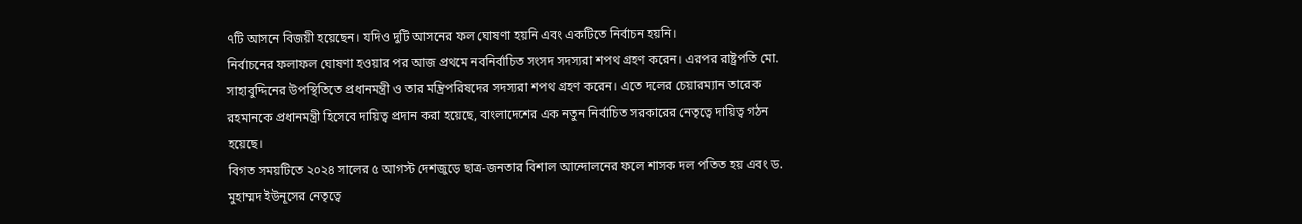৭টি আসনে বিজয়ী হয়েছেন। যদিও দুটি আসনের ফল ঘোষণা হয়নি এবং একটিতে নির্বাচন হয়নি।
নির্বাচনের ফলাফল ঘোষণা হওয়ার পর আজ প্রথমে নবনির্বাচিত সংসদ সদস্যরা শপথ গ্রহণ করেন। এরপর রাষ্ট্রপতি মো. সাহাবুদ্দিনের উপস্থিতিতে প্রধানমন্ত্রী ও তার মন্ত্রিপরিষদের সদস্যরা শপথ গ্রহণ করেন। এতে দলের চেয়ারম্যান তারেক রহমানকে প্রধানমন্ত্রী হিসেবে দায়িত্ব প্রদান করা হয়েছে, বাংলাদেশের এক নতুন নির্বাচিত সরকারের নেতৃত্বে দায়িত্ব গঠন হয়েছে।
বিগত সময়টিতে ২০২৪ সালের ৫ আগস্ট দেশজুড়ে ছাত্র-জনতার বিশাল আন্দোলনের ফলে শাসক দল পতিত হয় এবং ড. মুহাম্মদ ইউনূসের নেতৃত্বে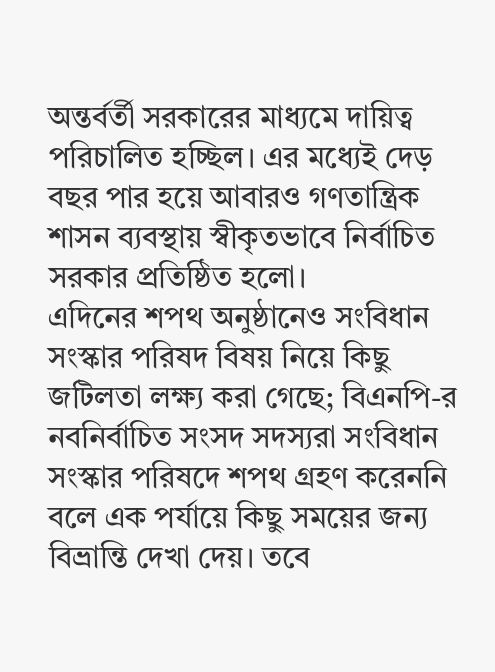অন্তর্বর্তী সরকারের মাধ্যমে দায়িত্ব পরিচালিত হচ্ছিল। এর মধ্যেই দেড় বছর পার হয়ে আবারও গণতান্ত্রিক শাসন ব্যবস্থায় স্বীকৃতভাবে নির্বাচিত সরকার প্রতিষ্ঠিত হলো।
এদিনের শপথ অনুষ্ঠানেও সংবিধান সংস্কার পরিষদ বিষয় নিয়ে কিছু জটিলতা লক্ষ্য করা গেছে; বিএনপি-র নবনির্বাচিত সংসদ সদস্যরা সংবিধান সংস্কার পরিষদে শপথ গ্রহণ করেননি বলে এক পর্যায়ে কিছু সময়ের জন্য বিভ্রান্তি দেখা দেয়। তবে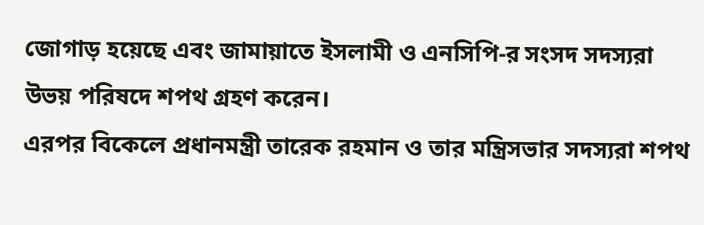জোগাড় হয়েছে এবং জামায়াতে ইসলামী ও এনসিপি-র সংসদ সদস্যরা উভয় পরিষদে শপথ গ্রহণ করেন।
এরপর বিকেলে প্রধানমন্ত্রী তারেক রহমান ও তার মন্ত্রিসভার সদস্যরা শপথ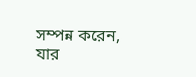সম্পন্ন করেন, যার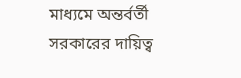মাধ্যমে অন্তর্বর্তী সরকারের দায়িত্ব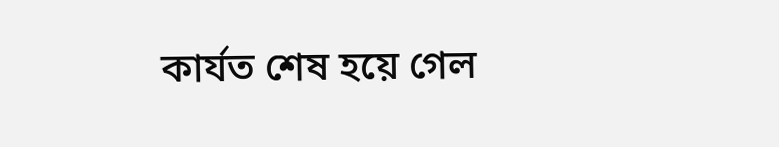কার্যত শেষ হয়ে গেল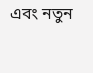এবং নতুন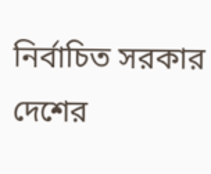নির্বাচিত সরকার দেশের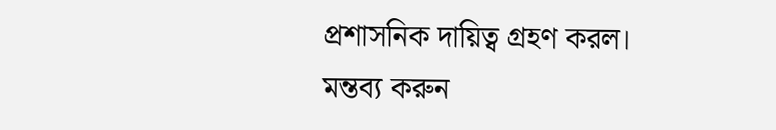প্রশাসনিক দায়িত্ব গ্রহণ করল।
মন্তব্য করুন